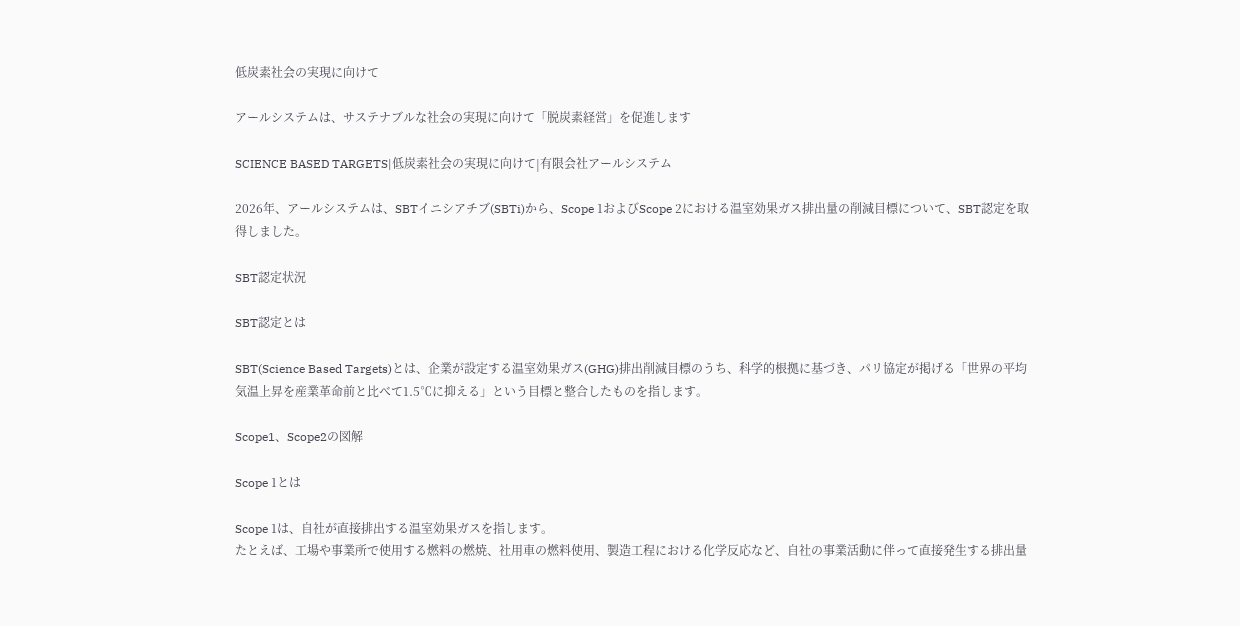低炭素社会の実現に向けて

アールシステムは、サステナブルな社会の実現に向けて「脱炭素経営」を促進します

SCIENCE BASED TARGETS|低炭素社会の実現に向けて|有限会社アールシステム

2026年、アールシステムは、SBTイニシアチブ(SBTi)から、Scope 1およびScope 2における温室効果ガス排出量の削減目標について、SBT認定を取得しました。

SBT認定状況

SBT認定とは

SBT(Science Based Targets)とは、企業が設定する温室効果ガス(GHG)排出削減目標のうち、科学的根拠に基づき、パリ協定が掲げる「世界の平均気温上昇を産業革命前と比べて1.5℃に抑える」という目標と整合したものを指します。

Scope1、Scope2の図解

Scope 1とは

Scope 1は、自社が直接排出する温室効果ガスを指します。
たとえば、工場や事業所で使用する燃料の燃焼、社用車の燃料使用、製造工程における化学反応など、自社の事業活動に伴って直接発生する排出量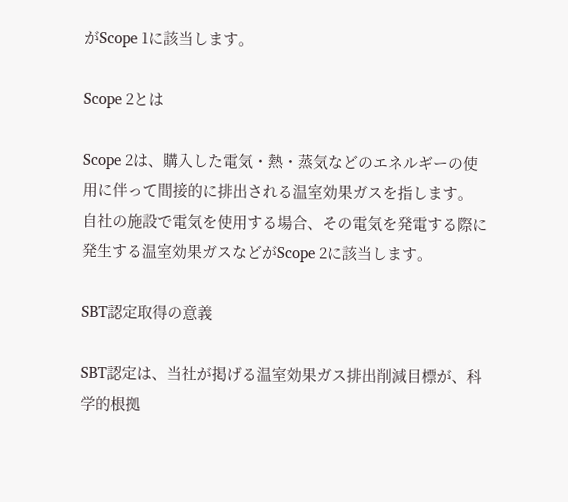がScope 1に該当します。

Scope 2とは

Scope 2は、購入した電気・熱・蒸気などのエネルギーの使用に伴って間接的に排出される温室効果ガスを指します。
自社の施設で電気を使用する場合、その電気を発電する際に発生する温室効果ガスなどがScope 2に該当します。

SBT認定取得の意義

SBT認定は、当社が掲げる温室効果ガス排出削減目標が、科学的根拠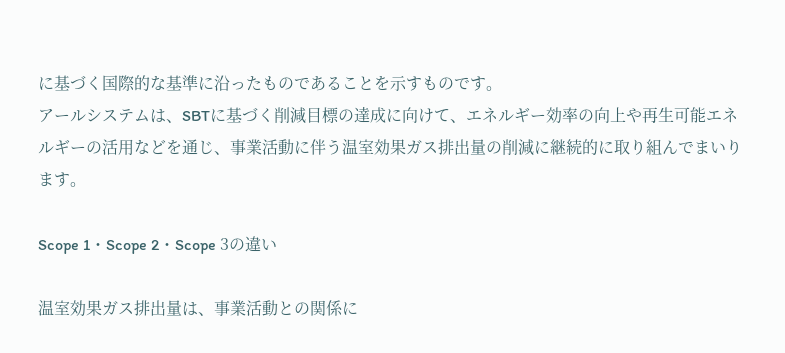に基づく国際的な基準に沿ったものであることを示すものです。
アールシステムは、SBTに基づく削減目標の達成に向けて、エネルギー効率の向上や再生可能エネルギーの活用などを通じ、事業活動に伴う温室効果ガス排出量の削減に継続的に取り組んでまいります。

Scope 1・Scope 2・Scope 3の違い

温室効果ガス排出量は、事業活動との関係に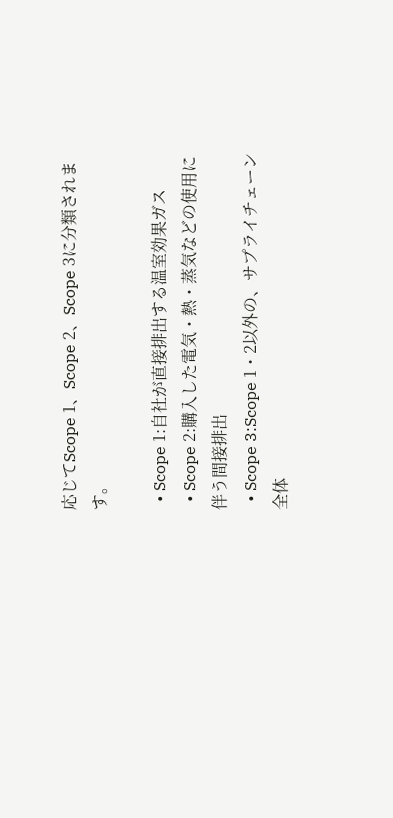応じてScope 1、Scope 2、Scope 3に分類されます。

  • Scope 1:自社が直接排出する温室効果ガス
  • Scope 2:購入した電気・熱・蒸気などの使用に伴う間接排出
  • Scope 3:Scope 1・2以外の、サプライチェーン全体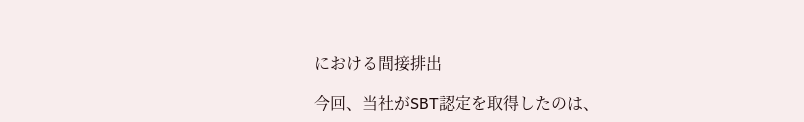における間接排出

今回、当社がSBT認定を取得したのは、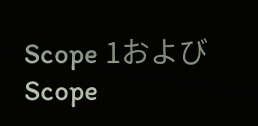Scope 1およびScope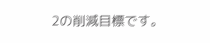2の削減目標です。